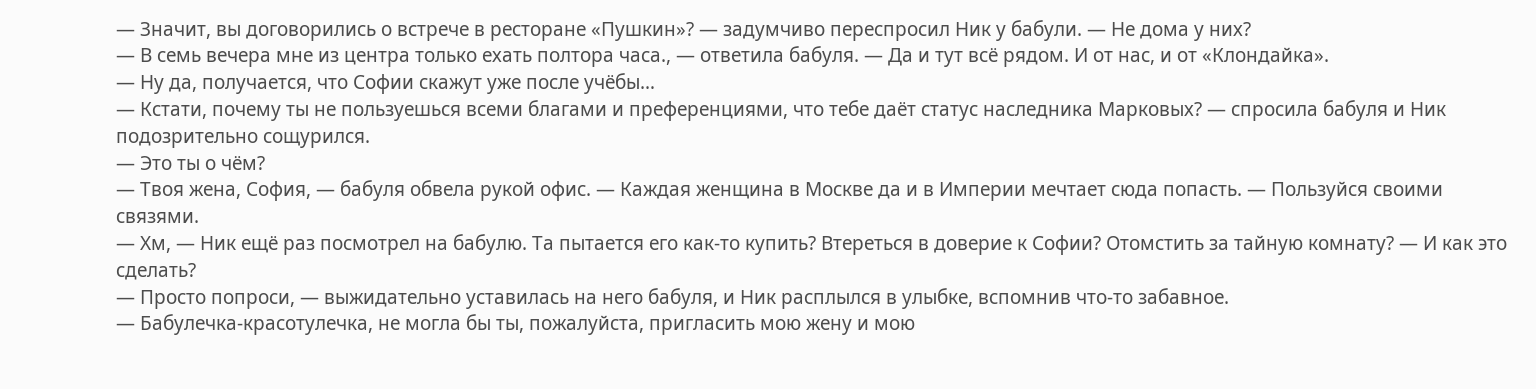— Значит, вы договорились о встрече в ресторане «Пушкин»? — задумчиво переспросил Ник у бабули. — Не дома у них?
— В семь вечера мне из центра только ехать полтора часа., — ответила бабуля. — Да и тут всё рядом. И от нас, и от «Клондайка».
— Ну да, получается, что Софии скажут уже после учёбы…
— Кстати, почему ты не пользуешься всеми благами и преференциями, что тебе даёт статус наследника Марковых? — спросила бабуля и Ник подозрительно сощурился.
— Это ты о чём?
— Твоя жена, София, — бабуля обвела рукой офис. — Каждая женщина в Москве да и в Империи мечтает сюда попасть. — Пользуйся своими связями.
— Хм, — Ник ещё раз посмотрел на бабулю. Та пытается его как-то купить? Втереться в доверие к Софии? Отомстить за тайную комнату? — И как это сделать?
— Просто попроси, — выжидательно уставилась на него бабуля, и Ник расплылся в улыбке, вспомнив что-то забавное.
— Бабулечка-красотулечка, не могла бы ты, пожалуйста, пригласить мою жену и мою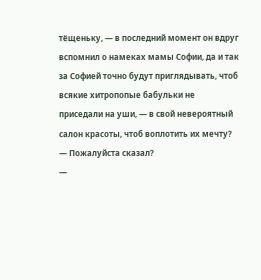тёщеньку, — в последний момент он вдруг вспомнил о намеках мамы Софии, да и так за Софией точно будут приглядывать, чтоб всякие хитропопые бабульки не приседали на уши, — в свой невероятный салон красоты, чтоб воплотить их мечту?
— Пожалуйста сказал?
—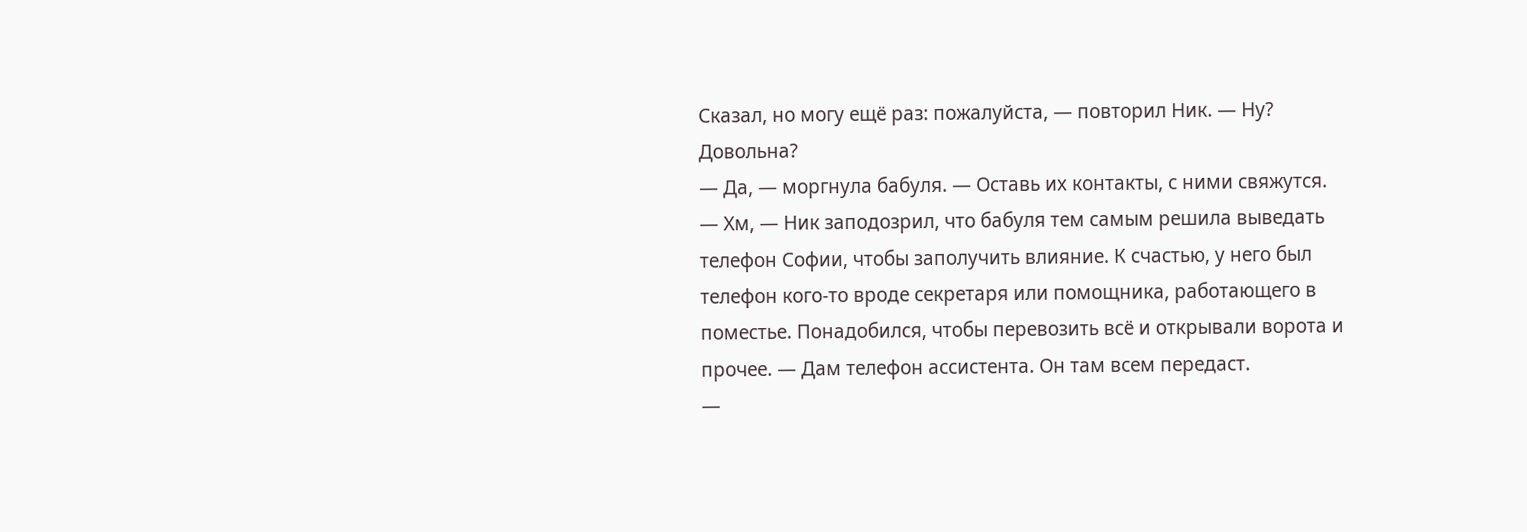Сказал, но могу ещё раз: пожалуйста, — повторил Ник. — Ну? Довольна?
— Да, — моргнула бабуля. — Оставь их контакты, с ними свяжутся.
— Хм, — Ник заподозрил, что бабуля тем самым решила выведать телефон Софии, чтобы заполучить влияние. К счастью, у него был телефон кого-то вроде секретаря или помощника, работающего в поместье. Понадобился, чтобы перевозить всё и открывали ворота и прочее. — Дам телефон ассистента. Он там всем передаст.
—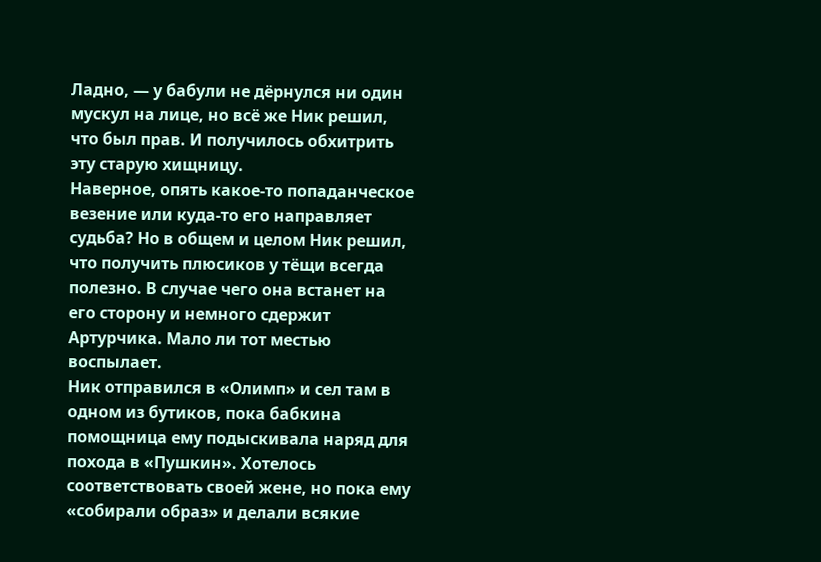Ладно, — у бабули не дёрнулся ни один мускул на лице, но всё же Ник решил, что был прав. И получилось обхитрить эту старую хищницу.
Наверное, опять какое-то попаданческое везение или куда-то его направляет судьба? Но в общем и целом Ник решил, что получить плюсиков у тёщи всегда полезно. В случае чего она встанет на его сторону и немного сдержит Артурчика. Мало ли тот местью воспылает.
Ник отправился в «Олимп» и сел там в одном из бутиков, пока бабкина помощница ему подыскивала наряд для похода в «Пушкин». Хотелось соответствовать своей жене, но пока ему «собирали образ» и делали всякие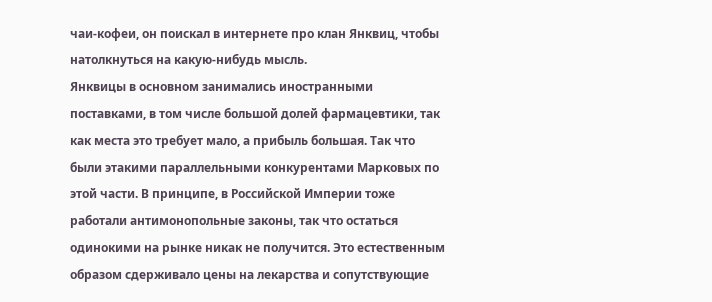чаи-кофеи, он поискал в интернете про клан Янквиц, чтобы натолкнуться на какую-нибудь мысль.
Янквицы в основном занимались иностранными поставками, в том числе большой долей фармацевтики, так как места это требует мало, а прибыль большая. Так что были этакими параллельными конкурентами Марковых по этой части. В принципе, в Российской Империи тоже работали антимонопольные законы, так что остаться одинокими на рынке никак не получится. Это естественным образом сдерживало цены на лекарства и сопутствующие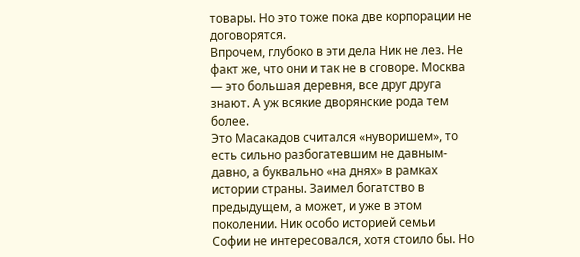товары. Но это тоже пока две корпорации не договорятся.
Впрочем, глубоко в эти дела Ник не лез. Не факт же, что они и так не в сговоре. Москва — это большая деревня, все друг друга знают. А уж всякие дворянские рода тем более.
Это Масакадов считался «нуворишем», то есть сильно разбогатевшим не давным-давно, а буквально «на днях» в рамках истории страны. Заимел богатство в предыдущем, а может, и уже в этом поколении. Ник особо историей семьи Софии не интересовался, хотя стоило бы. Но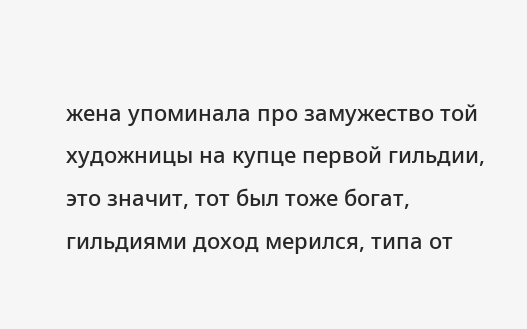жена упоминала про замужество той художницы на купце первой гильдии, это значит, тот был тоже богат, гильдиями доход мерился, типа от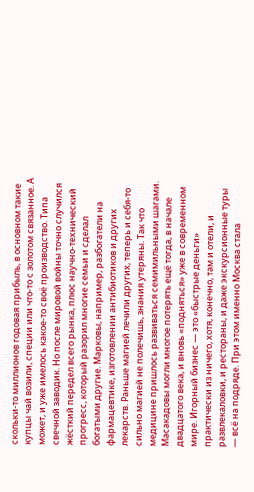скольки-то миллионов годовая прибыль, в основном такие купцы чай возили, специи или что-то с золотом связанное. А может, и уже имелось какое-то своё производство. Типа свечной заводик. Но после мировой войны точно случился жёсткий передел всего рынка, плюс научно-технический прогресс, который разорил многие семьи и сделал богатыми другие. Марковы, например, разбогатели на фармацевтике, изготовлении антибиотиков и других лекарств. Раньше магией лечили других, теперь и себя-то сильно магией не полечишь, знания утеряны. Так что медицине пришлось развиваться семимильными шагами.
Масакадовы могли многое потерять ещё тогда, в начале двадцатого века, и вновь «подняться» уже в современном мире. Игорный бизнес — это «быстрые деньги» практически из ничего, хотя, конечно, там и отели, и развлекаловки, и рестораны, и даже экскурсионные туры — всё на подряде. При этом именно Москва стала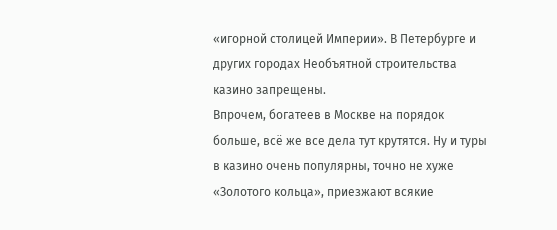«игорной столицей Империи». В Петербурге и других городах Необъятной строительства казино запрещены.
Впрочем, богатеев в Москве на порядок больше, всё же все дела тут крутятся. Ну и туры в казино очень популярны, точно не хуже «Золотого кольца», приезжают всякие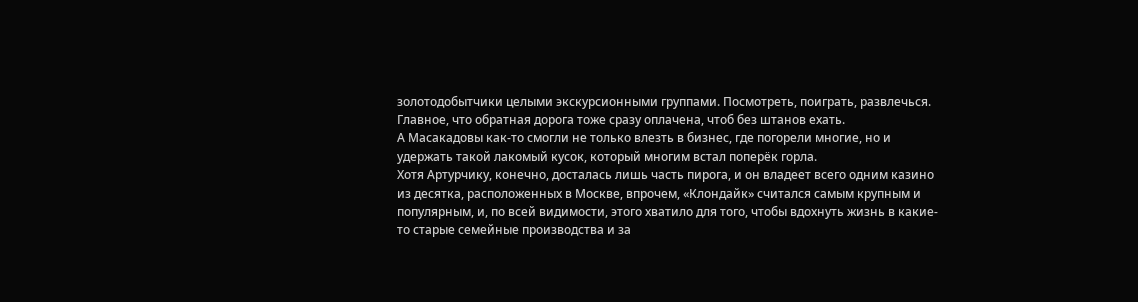золотодобытчики целыми экскурсионными группами. Посмотреть, поиграть, развлечься. Главное, что обратная дорога тоже сразу оплачена, чтоб без штанов ехать.
А Масакадовы как-то смогли не только влезть в бизнес, где погорели многие, но и удержать такой лакомый кусок, который многим встал поперёк горла.
Хотя Артурчику, конечно, досталась лишь часть пирога, и он владеет всего одним казино из десятка, расположенных в Москве, впрочем, «Клондайк» считался самым крупным и популярным, и, по всей видимости, этого хватило для того, чтобы вдохнуть жизнь в какие-то старые семейные производства и за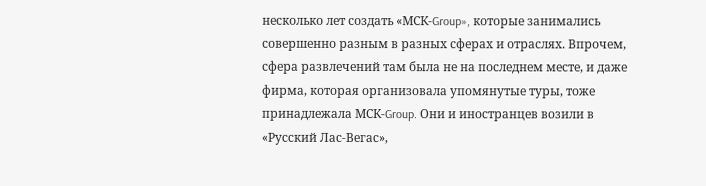несколько лет создать «МСК-Group», которые занимались совершенно разным в разных сферах и отраслях. Впрочем, сфера развлечений там была не на последнем месте, и даже фирма, которая организовала упомянутые туры, тоже принадлежала МСК-Group. Они и иностранцев возили в «Русский Лас-Вегас»,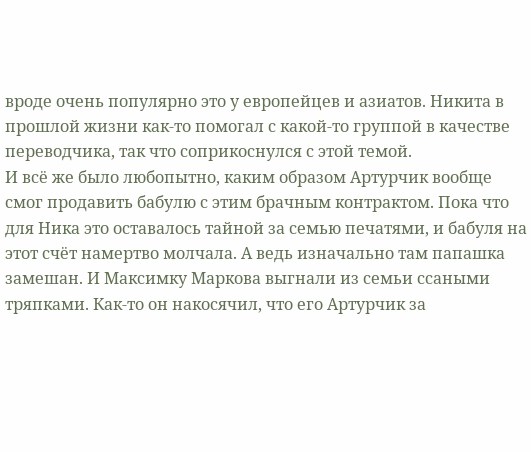вроде очень популярно это у европейцев и азиатов. Никита в прошлой жизни как-то помогал с какой-то группой в качестве переводчика, так что соприкоснулся с этой темой.
И всё же было любопытно, каким образом Артурчик вообще смог продавить бабулю с этим брачным контрактом. Пока что для Ника это оставалось тайной за семью печатями, и бабуля на этот счёт намертво молчала. А ведь изначально там папашка замешан. И Максимку Маркова выгнали из семьи ссаными тряпками. Как-то он накосячил, что его Артурчик за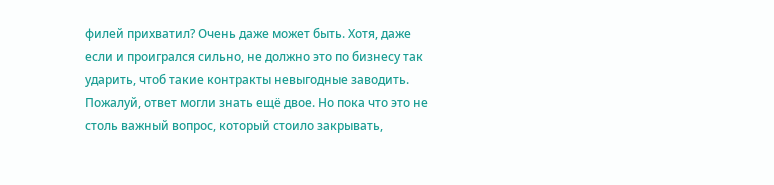филей прихватил? Очень даже может быть. Хотя, даже если и проигрался сильно, не должно это по бизнесу так ударить, чтоб такие контракты невыгодные заводить.
Пожалуй, ответ могли знать ещё двое. Но пока что это не столь важный вопрос, который стоило закрывать,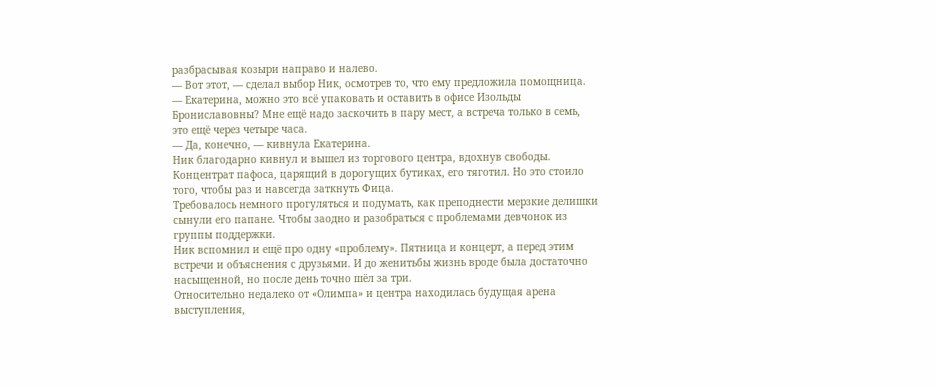разбрасывая козыри направо и налево.
— Вот этот, — сделал выбор Ник, осмотрев то, что ему предложила помощница. — Екатерина, можно это всё упаковать и оставить в офисе Изольды Брониславовны? Мне ещё надо заскочить в пару мест, а встреча только в семь, это ещё через четыре часа.
— Да, конечно, — кивнула Екатерина.
Ник благодарно кивнул и вышел из торгового центра, вдохнув свободы. Концентрат пафоса, царящий в дорогущих бутиках, его тяготил. Но это стоило того, чтобы раз и навсегда заткнуть Фица.
Требовалось немного прогуляться и подумать, как преподнести мерзкие делишки сынули его папане. Чтобы заодно и разобраться с проблемами девчонок из группы поддержки.
Ник вспомнил и ещё про одну «проблему». Пятница и концерт, а перед этим встречи и объяснения с друзьями. И до женитьбы жизнь вроде была достаточно насыщенной, но после день точно шёл за три.
Относительно недалеко от «Олимпа» и центра находилась будущая арена выступления,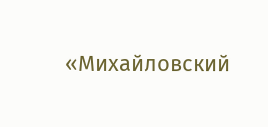«Михайловский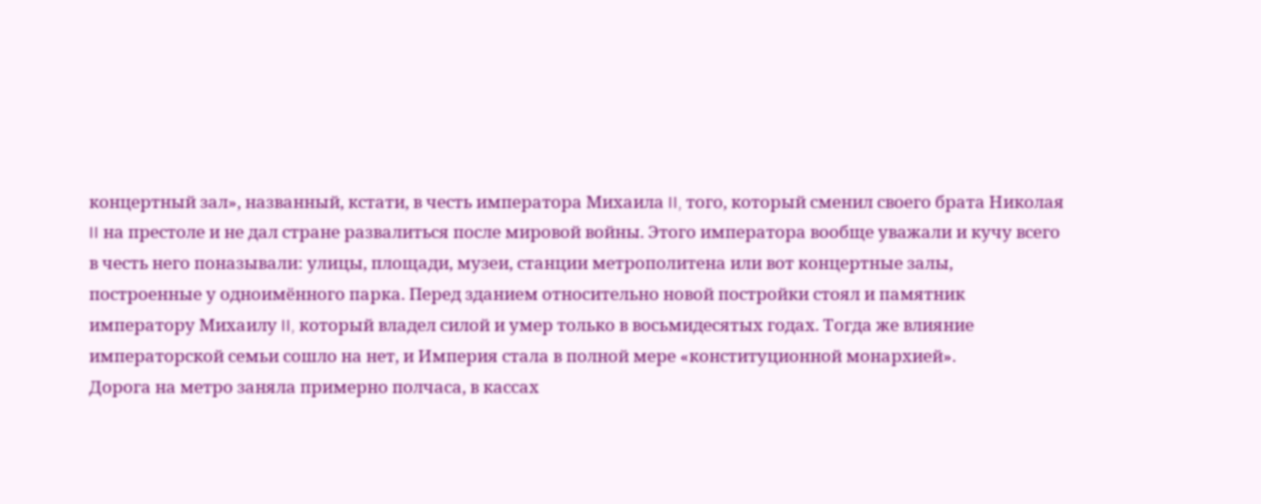концертный зал», названный, кстати, в честь императора Михаила II, того, который сменил своего брата Николая II на престоле и не дал стране развалиться после мировой войны. Этого императора вообще уважали и кучу всего в честь него поназывали: улицы, площади, музеи, станции метрополитена или вот концертные залы, построенные у одноимённого парка. Перед зданием относительно новой постройки стоял и памятник императору Михаилу II, который владел силой и умер только в восьмидесятых годах. Тогда же влияние императорской семьи сошло на нет, и Империя стала в полной мере «конституционной монархией».
Дорога на метро заняла примерно полчаса, в кассах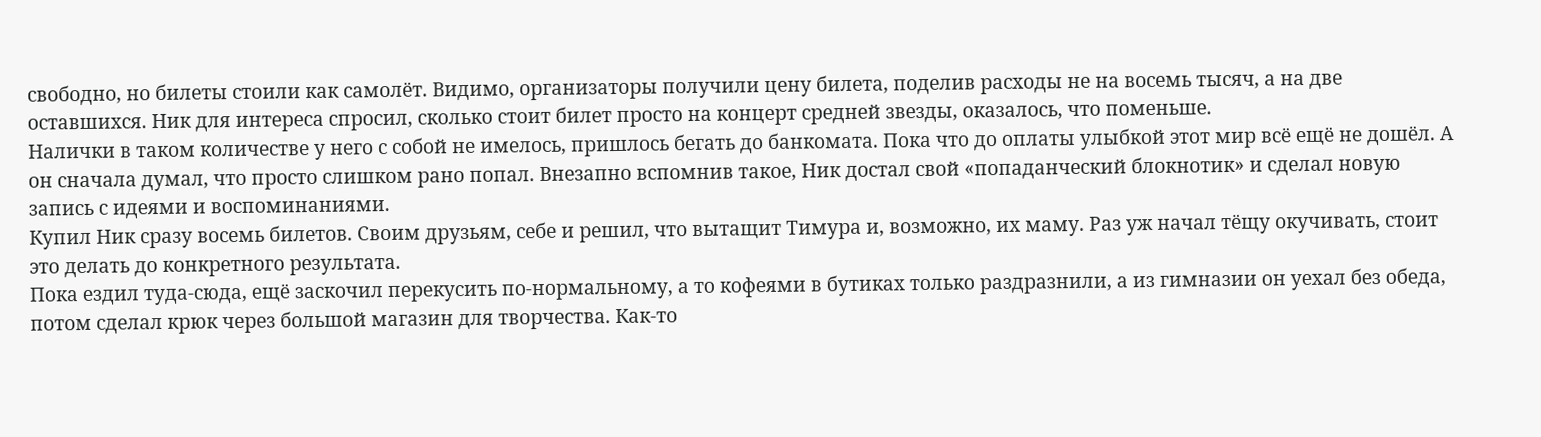свободно, но билеты стоили как самолёт. Видимо, организаторы получили цену билета, поделив расходы не на восемь тысяч, а на две оставшихся. Ник для интереса спросил, сколько стоит билет просто на концерт средней звезды, оказалось, что поменьше.
Налички в таком количестве у него с собой не имелось, пришлось бегать до банкомата. Пока что до оплаты улыбкой этот мир всё ещё не дошёл. А он сначала думал, что просто слишком рано попал. Внезапно вспомнив такое, Ник достал свой «попаданческий блокнотик» и сделал новую запись с идеями и воспоминаниями.
Купил Ник сразу восемь билетов. Своим друзьям, себе и решил, что вытащит Тимура и, возможно, их маму. Раз уж начал тёщу окучивать, стоит это делать до конкретного результата.
Пока ездил туда-сюда, ещё заскочил перекусить по-нормальному, а то кофеями в бутиках только раздразнили, а из гимназии он уехал без обеда, потом сделал крюк через большой магазин для творчества. Как-то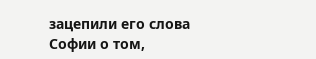зацепили его слова Софии о том,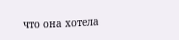что она хотела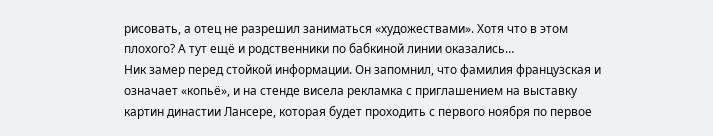рисовать, а отец не разрешил заниматься «художествами». Хотя что в этом плохого? А тут ещё и родственники по бабкиной линии оказались…
Ник замер перед стойкой информации. Он запомнил, что фамилия французская и означает «копьё», и на стенде висела рекламка с приглашением на выставку картин династии Лансере, которая будет проходить с первого ноября по первое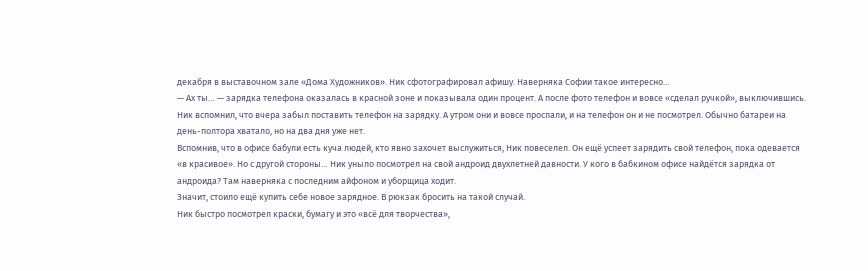декабря в выставочном зале «Дома Художников». Ник сфотографировал афишу. Наверняка Софии такое интересно…
— Ах ты… — зарядка телефона оказалась в красной зоне и показывала один процент. А после фото телефон и вовсе «сделал ручкой», выключившись.
Ник вспомнил, что вчера забыл поставить телефон на зарядку. А утром они и вовсе проспали, и на телефон он и не посмотрел. Обычно батареи на день-полтора хватало, но на два дня уже нет.
Вспомнив, что в офисе бабули есть куча людей, кто явно захочет выслужиться, Ник повеселел. Он ещё успеет зарядить свой телефон, пока одевается «в красивое». Но с другой стороны… Ник уныло посмотрел на свой андроид двухлетней давности. У кого в бабкином офисе найдётся зарядка от андроида? Там наверняка с последним айфоном и уборщица ходит.
Значит, стоило ещё купить себе новое зарядное. В рюкзак бросить на такой случай.
Ник быстро посмотрел краски, бумагу и это «всё для творчества»,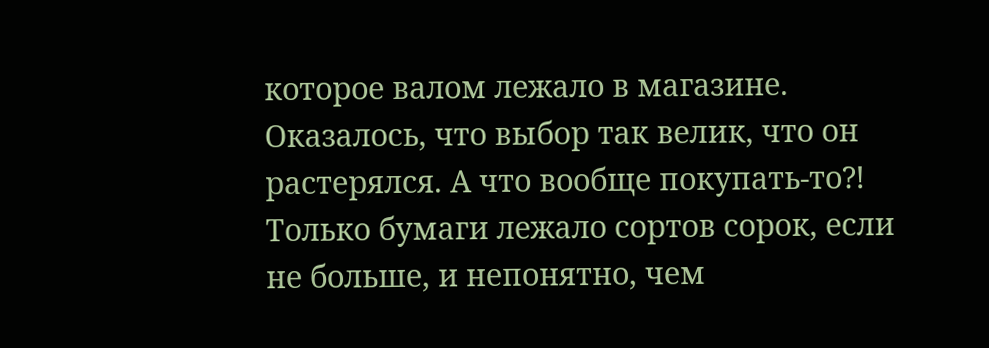которое валом лежало в магазине. Оказалось, что выбор так велик, что он растерялся. А что вообще покупать-то⁈ Только бумаги лежало сортов сорок, если не больше, и непонятно, чем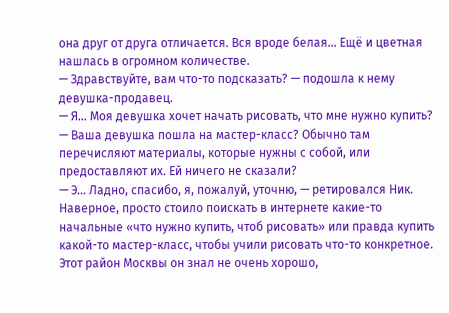она друг от друга отличается. Вся вроде белая… Ещё и цветная нашлась в огромном количестве.
— Здравствуйте, вам что-то подсказать? — подошла к нему девушка-продавец.
— Я… Моя девушка хочет начать рисовать, что мне нужно купить?
— Ваша девушка пошла на мастер-класс? Обычно там перечисляют материалы, которые нужны с собой, или предоставляют их. Ей ничего не сказали?
— Э… Ладно, спасибо, я, пожалуй, уточню, — ретировался Ник. Наверное, просто стоило поискать в интернете какие-то начальные «что нужно купить, чтоб рисовать» или правда купить какой-то мастер-класс, чтобы учили рисовать что-то конкретное.
Этот район Москвы он знал не очень хорошо,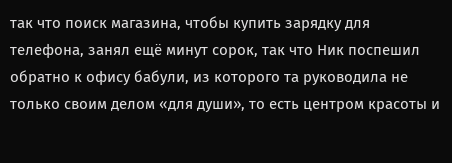так что поиск магазина, чтобы купить зарядку для телефона, занял ещё минут сорок, так что Ник поспешил обратно к офису бабули, из которого та руководила не только своим делом «для души», то есть центром красоты и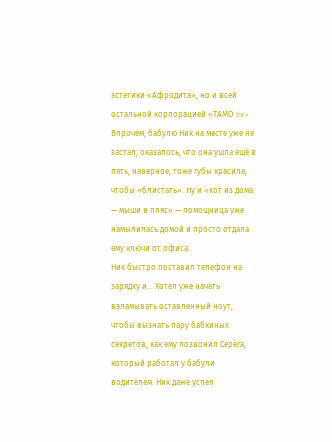эстетики «Афродита», но и всей остальной корпорацией «ТАМО Inc».
Впрочем, бабулю Ник на месте уже не застал, оказалось, что она ушла ещё в пять, наверное, тоже губы красила, чтобы «блистать». Ну и «кот из дома — мыши в пляс» — помощница уже намылилась домой и просто отдала ему ключи от офиса.
Ник быстро поставил телефон на зарядку и… Хотел уже начать взламывать оставленный ноут, чтобы вызнать пару бабкиных секретов, как ему позвонил Серёга, который работал у бабули водителем. Ник даже успел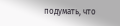подумать, что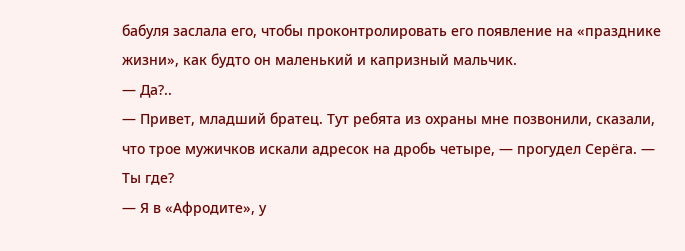бабуля заслала его, чтобы проконтролировать его появление на «празднике жизни», как будто он маленький и капризный мальчик.
— Да?..
— Привет, младший братец. Тут ребята из охраны мне позвонили, сказали, что трое мужичков искали адресок на дробь четыре, — прогудел Серёга. — Ты где?
— Я в «Афродите», у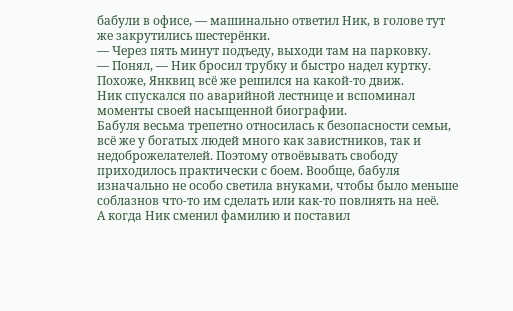бабули в офисе, — машинально ответил Ник, в голове тут же закрутились шестерёнки.
— Через пять минут подъеду, выходи там на парковку.
— Понял, — Ник бросил трубку и быстро надел куртку.
Похоже, Янквиц всё же решился на какой-то движ.
Ник спускался по аварийной лестнице и вспоминал моменты своей насыщенной биографии.
Бабуля весьма трепетно относилась к безопасности семьи, всё же у богатых людей много как завистников, так и недоброжелателей. Поэтому отвоёвывать свободу приходилось практически с боем. Вообще, бабуля изначально не особо светила внуками, чтобы было меньше соблазнов что-то им сделать или как-то повлиять на неё.
А когда Ник сменил фамилию и поставил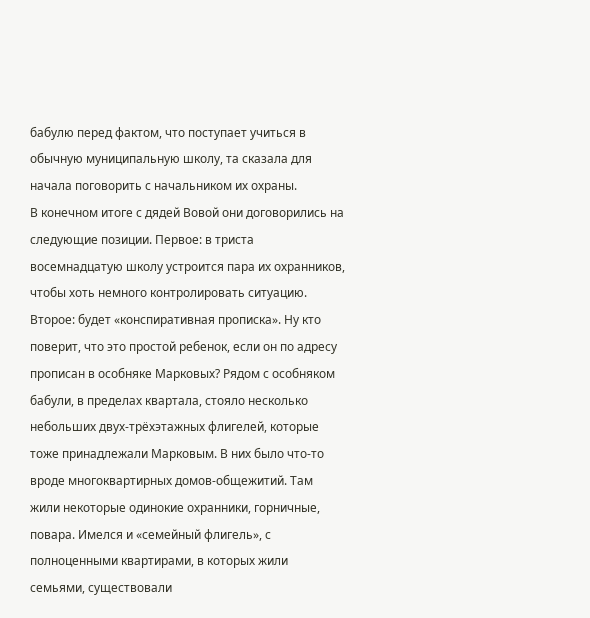бабулю перед фактом, что поступает учиться в обычную муниципальную школу, та сказала для начала поговорить с начальником их охраны.
В конечном итоге с дядей Вовой они договорились на следующие позиции. Первое: в триста восемнадцатую школу устроится пара их охранников, чтобы хоть немного контролировать ситуацию.
Второе: будет «конспиративная прописка». Ну кто поверит, что это простой ребенок, если он по адресу прописан в особняке Марковых? Рядом с особняком бабули, в пределах квартала, стояло несколько небольших двух-трёхэтажных флигелей, которые тоже принадлежали Марковым. В них было что-то вроде многоквартирных домов-общежитий. Там жили некоторые одинокие охранники, горничные, повара. Имелся и «семейный флигель», с полноценными квартирами, в которых жили семьями, существовали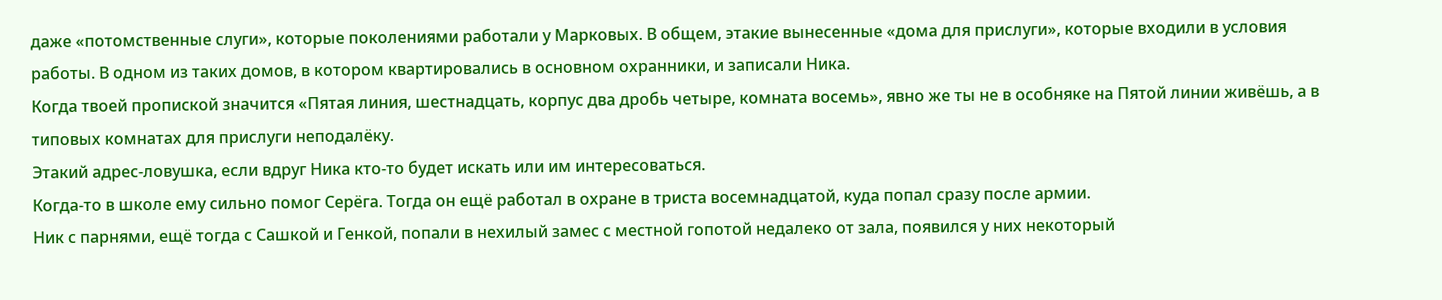даже «потомственные слуги», которые поколениями работали у Марковых. В общем, этакие вынесенные «дома для прислуги», которые входили в условия работы. В одном из таких домов, в котором квартировались в основном охранники, и записали Ника.
Когда твоей пропиской значится «Пятая линия, шестнадцать, корпус два дробь четыре, комната восемь», явно же ты не в особняке на Пятой линии живёшь, а в типовых комнатах для прислуги неподалёку.
Этакий адрес-ловушка, если вдруг Ника кто-то будет искать или им интересоваться.
Когда-то в школе ему сильно помог Серёга. Тогда он ещё работал в охране в триста восемнадцатой, куда попал сразу после армии.
Ник с парнями, ещё тогда с Сашкой и Генкой, попали в нехилый замес с местной гопотой недалеко от зала, появился у них некоторый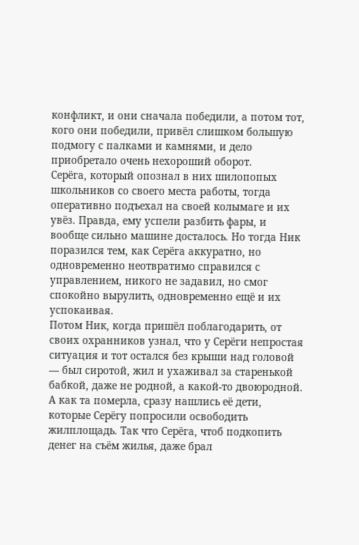конфликт, и они сначала победили, а потом тот, кого они победили, привёл слишком большую подмогу с палками и камнями, и дело приобретало очень нехороший оборот.
Серёга, который опознал в них шилопопых школьников со своего места работы, тогда оперативно подъехал на своей колымаге и их увёз. Правда, ему успели разбить фары, и вообще сильно машине досталось. Но тогда Ник поразился тем, как Серёга аккуратно, но одновременно неотвратимо справился с управлением, никого не задавил, но смог спокойно вырулить, одновременно ещё и их успокаивая.
Потом Ник, когда пришёл поблагодарить, от своих охранников узнал, что у Серёги непростая ситуация и тот остался без крыши над головой — был сиротой, жил и ухаживал за старенькой бабкой, даже не родной, а какой-то двоюродной. А как та померла, сразу нашлись её дети, которые Серёгу попросили освободить жилплощадь. Так что Серёга, чтоб подкопить денег на съём жилья, даже брал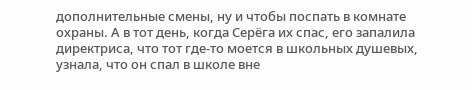дополнительные смены, ну и чтобы поспать в комнате охраны. А в тот день, когда Серёга их спас, его запалила директриса, что тот где-то моется в школьных душевых, узнала, что он спал в школе вне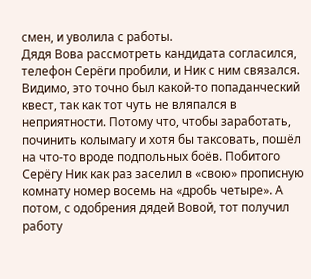смен, и уволила с работы.
Дядя Вова рассмотреть кандидата согласился, телефон Серёги пробили, и Ник с ним связался. Видимо, это точно был какой-то попаданческий квест, так как тот чуть не вляпался в неприятности. Потому что, чтобы заработать, починить колымагу и хотя бы таксовать, пошёл на что-то вроде подпольных боёв. Побитого Серёгу Ник как раз заселил в «свою» прописную комнату номер восемь на «дробь четыре». А потом, с одобрения дядей Вовой, тот получил работу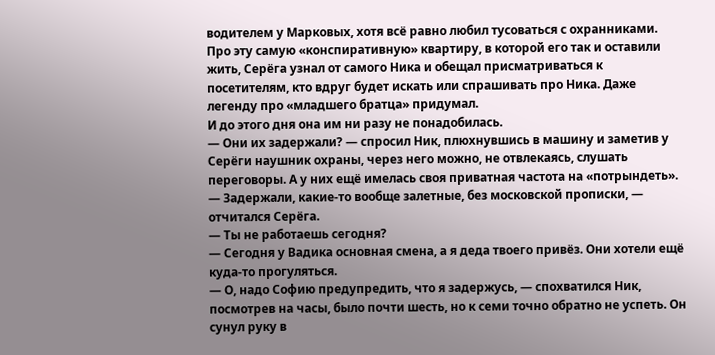водителем у Марковых, хотя всё равно любил тусоваться с охранниками.
Про эту самую «конспиративную» квартиру, в которой его так и оставили жить, Серёга узнал от самого Ника и обещал присматриваться к посетителям, кто вдруг будет искать или спрашивать про Ника. Даже легенду про «младшего братца» придумал.
И до этого дня она им ни разу не понадобилась.
— Они их задержали? — спросил Ник, плюхнувшись в машину и заметив у Серёги наушник охраны, через него можно, не отвлекаясь, слушать переговоры. А у них ещё имелась своя приватная частота на «потрындеть».
— Задержали, какие-то вообще залетные, без московской прописки, — отчитался Серёга.
— Ты не работаешь сегодня?
— Сегодня у Вадика основная смена, а я деда твоего привёз. Они хотели ещё куда-то прогуляться.
— О, надо Софию предупредить, что я задержусь, — спохватился Ник, посмотрев на часы, было почти шесть, но к семи точно обратно не успеть. Он сунул руку в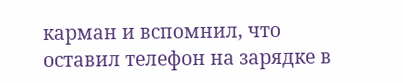карман и вспомнил, что оставил телефон на зарядке в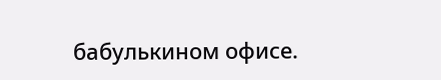бабулькином офисе.